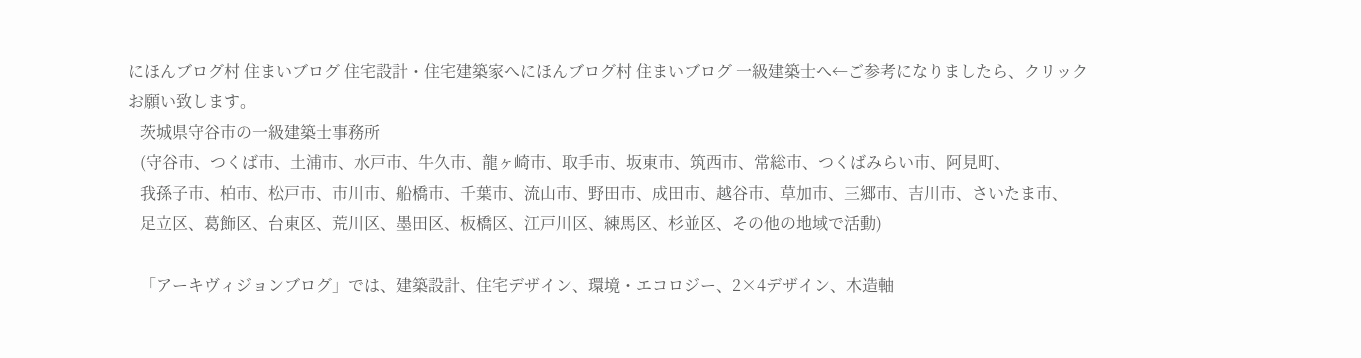にほんブログ村 住まいブログ 住宅設計・住宅建築家へにほんブログ村 住まいブログ 一級建築士へ←ご参考になりましたら、クリックお願い致します。
   茨城県守谷市の一級建築士事務所
   (守谷市、つくば市、土浦市、水戸市、牛久市、龍ヶ崎市、取手市、坂東市、筑西市、常総市、つくばみらい市、阿見町、
   我孫子市、柏市、松戸市、市川市、船橋市、千葉市、流山市、野田市、成田市、越谷市、草加市、三郷市、吉川市、さいたま市、
   足立区、葛飾区、台東区、荒川区、墨田区、板橋区、江戸川区、練馬区、杉並区、その他の地域で活動)

   「アーキヴィジョンブログ」では、建築設計、住宅デザイン、環境・エコロジー、2×4デザイン、木造軸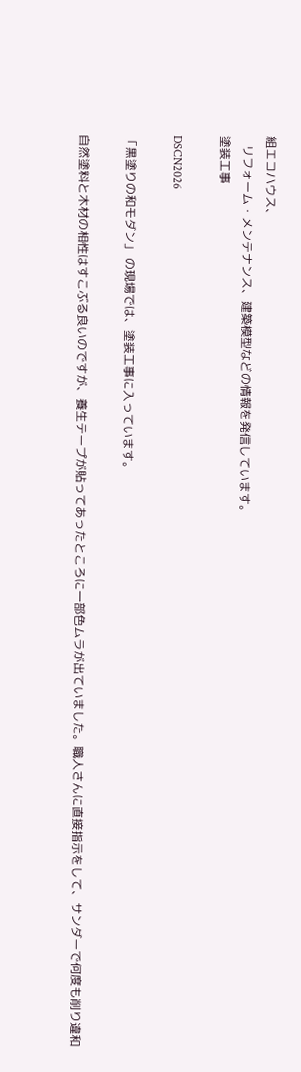組エコハウス、
   リフォーム・メンテナンス、建築模型などの情報を発信しています。
塗装工事

DSCN2026

「黒塗りの和モダン」 の現場では、塗装工事に入っています。

自然塗料と木材の相性はすこぶる良いのですが、養生テープが貼ってあったところに一部色ムラが出ていました。職人さんに直接指示をして、サンダーで何度も削り違和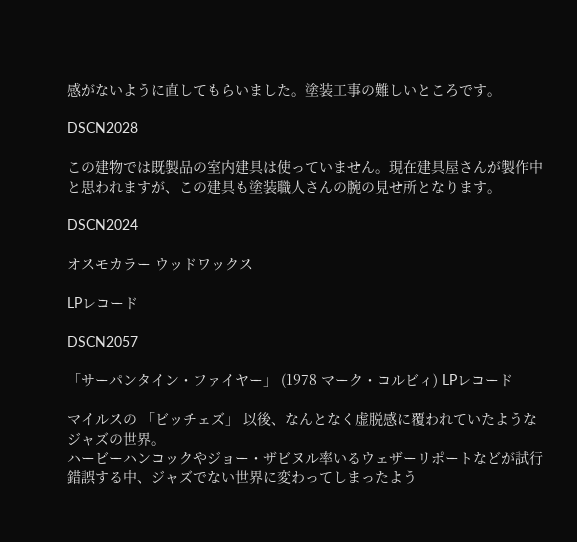感がないように直してもらいました。塗装工事の難しいところです。

DSCN2028

この建物では既製品の室内建具は使っていません。現在建具屋さんが製作中と思われますが、この建具も塗装職人さんの腕の見せ所となります。

DSCN2024

オスモカラー ウッドワックス

LPレコード

DSCN2057

「サーパンタイン・ファイヤー」 (1978 マーク・コルビィ) LPレコード

マイルスの 「ビッチェズ」 以後、なんとなく虚脱感に覆われていたようなジャズの世界。
ハービーハンコックやジョー・ザビヌル率いるウェザーリポートなどが試行錯誤する中、ジャズでない世界に変わってしまったよう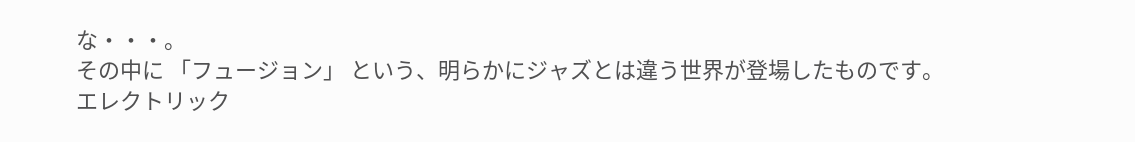な・・・。
その中に 「フュージョン」 という、明らかにジャズとは違う世界が登場したものです。
エレクトリック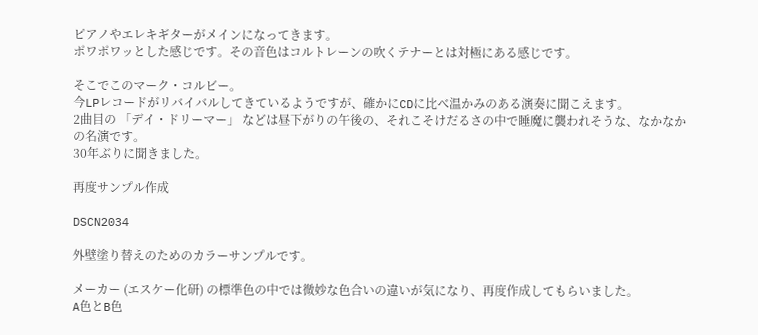ピアノやエレキギターがメインになってきます。
ポワポワッとした感じです。その音色はコルトレーンの吹くテナーとは対極にある感じです。

そこでこのマーク・コルビー。
今LPレコードがリバイバルしてきているようですが、確かにCDに比べ温かみのある演奏に聞こえます。
2曲目の 「デイ・ドリーマー」 などは昼下がりの午後の、それこそけだるさの中で睡魔に襲われそうな、なかなかの名演です。
30年ぶりに聞きました。

再度サンプル作成

DSCN2034

外壁塗り替えのためのカラーサンプルです。

メーカー (エスケー化研) の標準色の中では微妙な色合いの違いが気になり、再度作成してもらいました。
A色とB色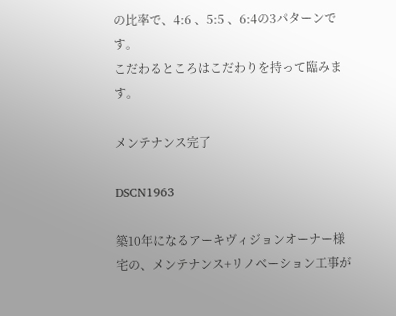の比率で、4:6 、5:5 、6:4の3パターンです。
こだわるところはこだわりを持って臨みます。

メンテナンス完了

DSCN1963

築10年になるアーキヴィジョンオーナー様宅の、メンテナンス+リノベーション工事が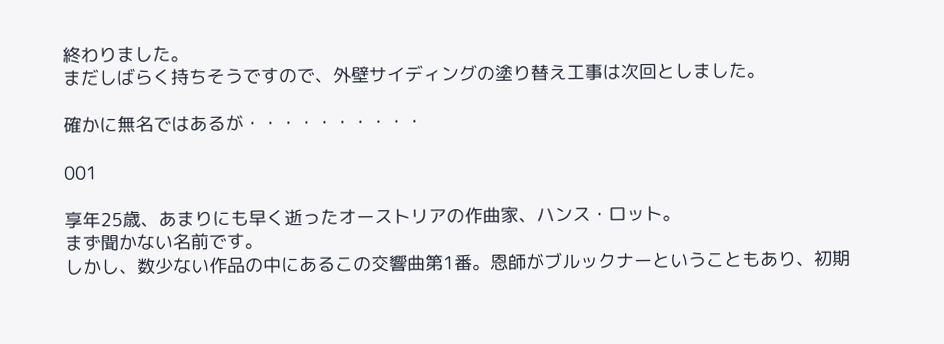終わりました。
まだしばらく持ちそうですので、外壁サイディングの塗り替え工事は次回としました。

確かに無名ではあるが・・・・・・・・・・

001

享年25歳、あまりにも早く逝ったオーストリアの作曲家、ハンス・ロット。
まず聞かない名前です。
しかし、数少ない作品の中にあるこの交響曲第1番。恩師がブルックナーということもあり、初期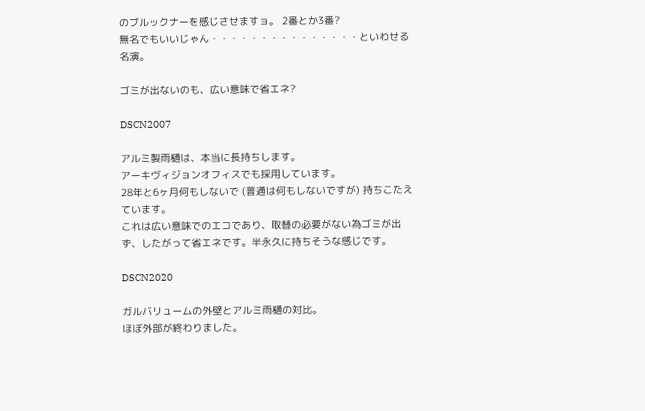のブルックナーを感じさせますョ。 2番とか3番?
無名でもいいじゃん・・・・・・・・・・・・・・・といわせる名演。

ゴミが出ないのも、広い意味で省エネ?

DSCN2007

アルミ製雨樋は、本当に長持ちします。
アーキヴィジョンオフィスでも採用しています。
28年と6ヶ月何もしないで (普通は何もしないですが) 持ちこたえています。
これは広い意味でのエコであり、取替の必要がない為ゴミが出ず、したがって省エネです。半永久に持ちそうな感じです。

DSCN2020

ガルバリュームの外壁とアルミ雨樋の対比。
ほぼ外部が終わりました。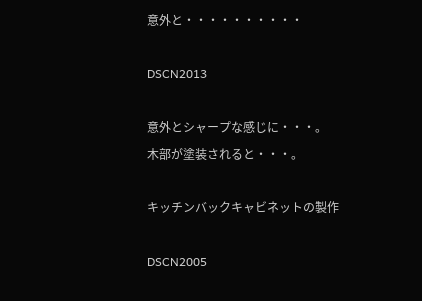意外と・・・・・・・・・・

DSCN2013

意外とシャープな感じに・・・。
木部が塗装されると・・・。

キッチンバックキャビネットの製作

DSCN2005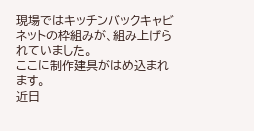現場ではキッチンバックキャビネットの枠組みが、組み上げられていました。
ここに制作建具がはめ込まれます。
近日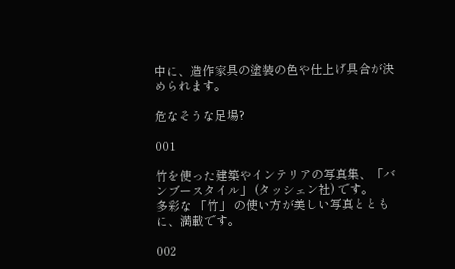中に、造作家具の塗装の色や仕上げ具合が決められます。

危なそうな足場?

001

竹を使った建築やインテリアの写真集、「バンブースタイル」 (タッシェン社) です。
多彩な 「竹」 の使い方が美しい写真とともに、満載です。

002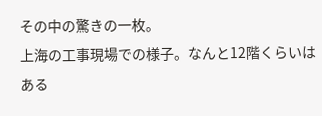その中の驚きの一枚。
上海の工事現場での様子。なんと12階くらいはある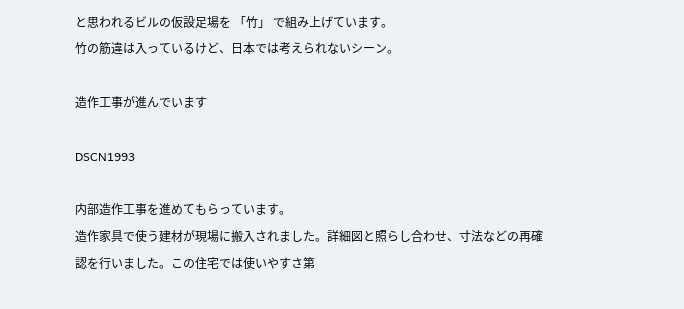と思われるビルの仮設足場を 「竹」 で組み上げています。
竹の筋違は入っているけど、日本では考えられないシーン。

造作工事が進んでいます

DSCN1993

内部造作工事を進めてもらっています。
造作家具で使う建材が現場に搬入されました。詳細図と照らし合わせ、寸法などの再確認を行いました。この住宅では使いやすさ第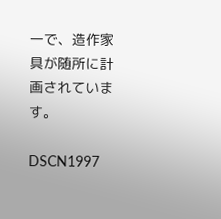一で、造作家具が随所に計画されています。

DSCN1997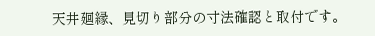天井廻縁、見切り部分の寸法確認と取付です。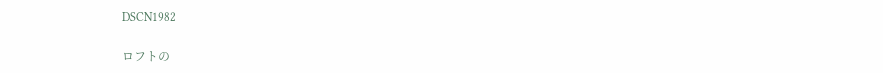DSCN1982

ロフトの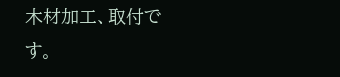木材加工、取付です。